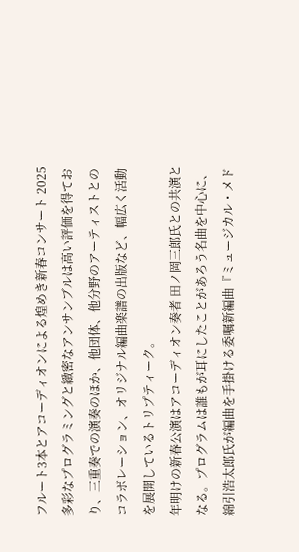フルート3本とアコーディオンによる煌めき新春コンサート 2025
多彩なプログラミングと緻密なアンサンブルは高い評価を得ており、三重奏での演奏のほか、他団体、他分野のアーティストとのコラボレーション、オリジナル編曲楽譜の出版など、幅広く活動を展開しているトリプティーク。
年明けの新春公演はアコーディオン奏者 田ノ岡三郎氏との共演となる。プログラムは誰もが耳にしたことがあろう名曲を中心に、綿引浩太郎氏が編曲を手掛ける委嘱新編曲『ミュージカル・メド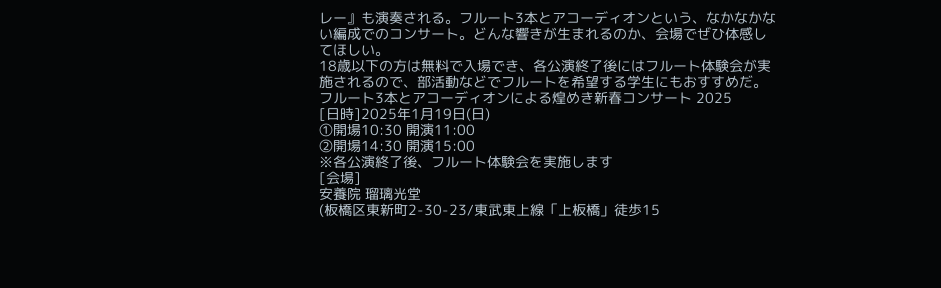レー』も演奏される。フルート3本とアコーディオンという、なかなかない編成でのコンサート。どんな響きが生まれるのか、会場でぜひ体感してほしい。
18歳以下の方は無料で入場でき、各公演終了後にはフルート体験会が実施されるので、部活動などでフルートを希望する学生にもおすすめだ。
フルート3本とアコーディオンによる煌めき新春コンサート 2025
[日時]2025年1月19日(日)
①開場10:30 開演11:00
②開場14:30 開演15:00
※各公演終了後、フルート体験会を実施します
[会場]
安養院 瑠璃光堂
(板橋区東新町2-30-23/東武東上線「上板橋」徒歩15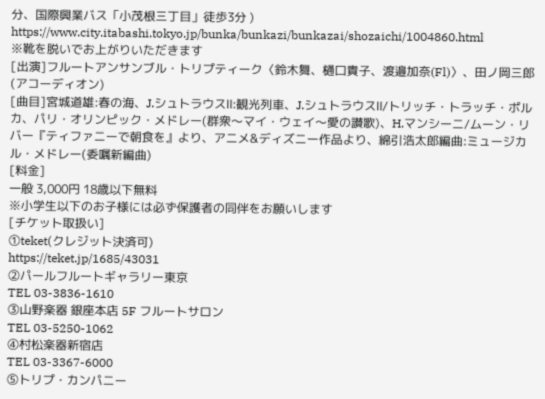分、国際興業バス「小茂根三丁目」徒歩3分 )
https://www.city.itabashi.tokyo.jp/bunka/bunkazi/bunkazai/shozaichi/1004860.html
※靴を脱いでお上がりいただきます
[出演]フルートアンサンブル・トリプティーク〈鈴木舞、樋口貴子、渡邉加奈(Fl)〉、田ノ岡三郎(アコーディオン)
[曲目]宮城道雄:春の海、J.シュトラウスⅡ:観光列車、J.シュトラウスⅡ/トリッチ・トラッチ・ポルカ、パリ・オリンピック・メドレー(群衆〜マイ・ウェイ〜愛の讃歌)、H.マンシーニ/ムーン・リバー『ティファニーで朝食を』より、アニメ&ディズニー作品より、綿引浩太郎編曲:ミュージカル・メドレー(委嘱新編曲)
[料金]
一般 3,000円 18歳以下無料
※小学生以下のお子様には必ず保護者の同伴をお願いします
[チケット取扱い]
①teket(クレジット決済可)
https://teket.jp/1685/43031
②パールフルートギャラリー東京
TEL 03-3836-1610
③山野楽器 銀座本店 5F フルートサロン
TEL 03-5250-1062
④村松楽器新宿店
TEL 03-3367-6000
⑤トリプ・カンパニー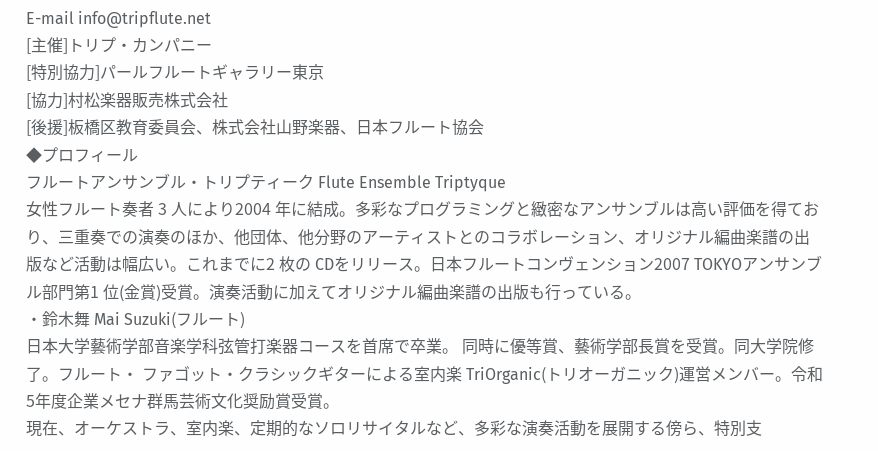E-mail info@tripflute.net
[主催]トリプ・カンパニー
[特別協力]パールフルートギャラリー東京
[協力]村松楽器販売株式会社
[後援]板橋区教育委員会、株式会社山野楽器、日本フルート協会
◆プロフィール
フルートアンサンブル・トリプティーク Flute Ensemble Triptyque
女性フルート奏者 3 人により2004 年に結成。多彩なプログラミングと緻密なアンサンブルは高い評価を得ており、三重奏での演奏のほか、他団体、他分野のアーティストとのコラボレーション、オリジナル編曲楽譜の出版など活動は幅広い。これまでに2 枚の CDをリリース。日本フルートコンヴェンション2007 TOKYOアンサンブル部門第1 位(金賞)受賞。演奏活動に加えてオリジナル編曲楽譜の出版も行っている。
・鈴木舞 Mai Suzuki(フルート)
日本大学藝術学部音楽学科弦管打楽器コースを首席で卒業。 同時に優等賞、藝術学部長賞を受賞。同大学院修了。フルート・ ファゴット・クラシックギターによる室内楽 TriOrganic(トリオーガニック)運営メンバー。令和5年度企業メセナ群馬芸術文化奨励賞受賞。
現在、オーケストラ、室内楽、定期的なソロリサイタルなど、多彩な演奏活動を展開する傍ら、特別支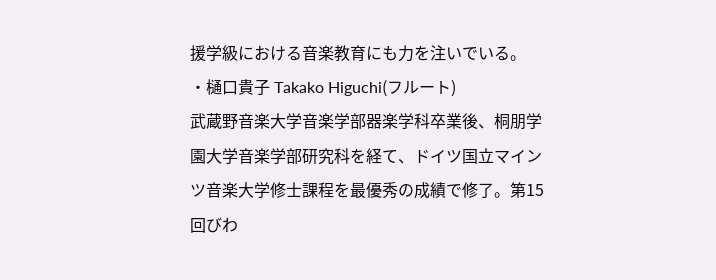援学級における音楽教育にも力を注いでいる。
・樋口貴子 Takako Higuchi(フルート)
武蔵野音楽大学音楽学部器楽学科卒業後、桐朋学園大学音楽学部研究科を経て、ドイツ国立マインツ音楽大学修士課程を最優秀の成績で修了。第15回びわ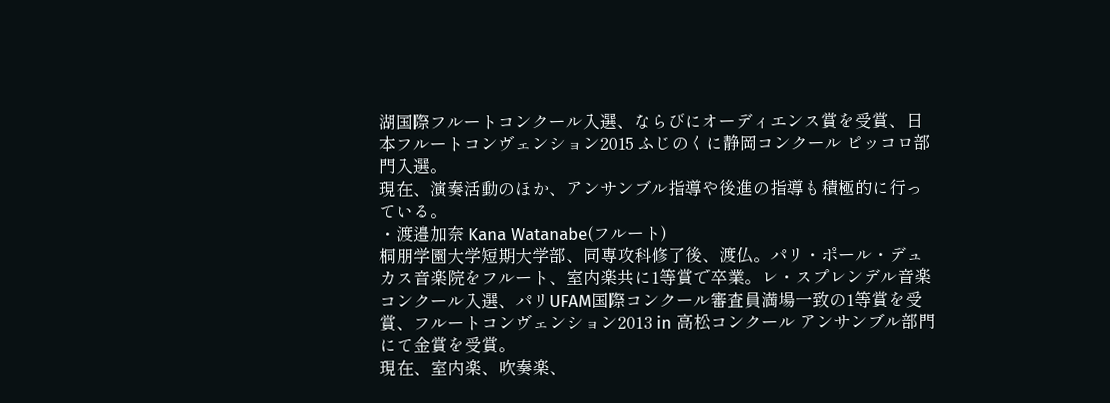湖国際フルートコンクール入選、ならびにオーディエンス賞を受賞、日本フルートコンヴェンション2015 ふじのくに静岡コンクール ピッコロ部門入選。
現在、演奏活動のほか、アンサンブル指導や後進の指導も積極的に行っている。
・渡邉加奈 Kana Watanabe(フルート)
桐朋学園大学短期大学部、同専攻科修了後、渡仏。パリ・ポール・デュカス音楽院をフルート、室内楽共に1等賞で卒業。レ・スプレンデル音楽コンクール入選、パリUFAM国際コンクール審査員満場一致の1等賞を受賞、フルートコンヴェンション2013 in 高松コンクール アンサンブル部門にて金賞を受賞。
現在、室内楽、吹奏楽、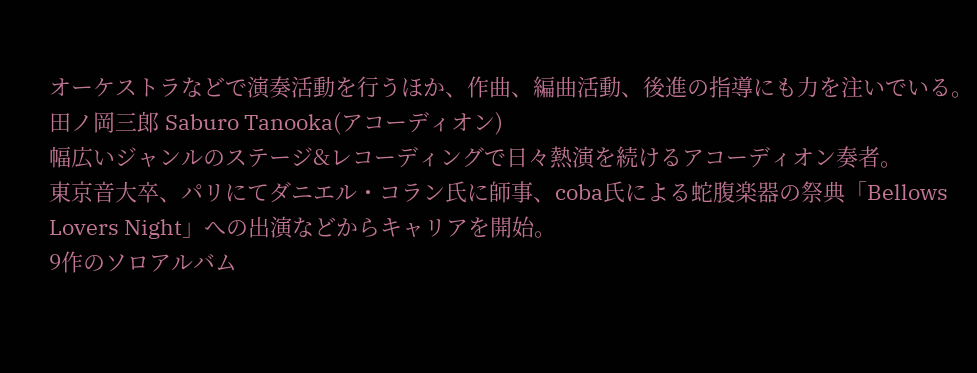オーケストラなどで演奏活動を行うほか、作曲、編曲活動、後進の指導にも力を注いでいる。
田ノ岡三郎 Saburo Tanooka(アコーディオン)
幅広いジャンルのステージ&レコーディングで日々熱演を続けるアコーディオン奏者。
東京音大卒、パリにてダニエル・コラン氏に師事、coba氏による蛇腹楽器の祭典「Bellows Lovers Night」への出演などからキャリアを開始。
9作のソロアルバム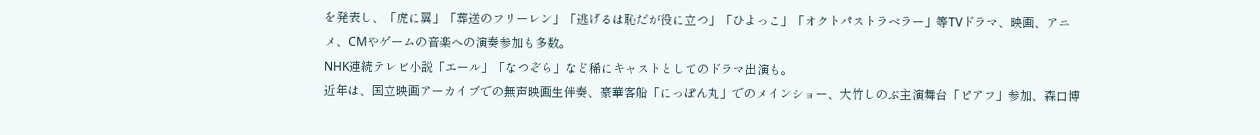を発表し、「虎に翼」「葬送のフリーレン」「逃げるは恥だが役に立つ」「ひよっこ」「オクトパストラベラー」等TVドラマ、映画、アニメ、CMやゲームの音楽への演奏参加も多数。
NHK連続テレビ小説「エール」「なつぞら」など稀にキャストとしてのドラマ出演も。
近年は、国立映画アーカイブでの無声映画生伴奏、豪華客船「にっぽん丸」でのメインショー、大竹しのぶ主演舞台「ピアフ」参加、森口博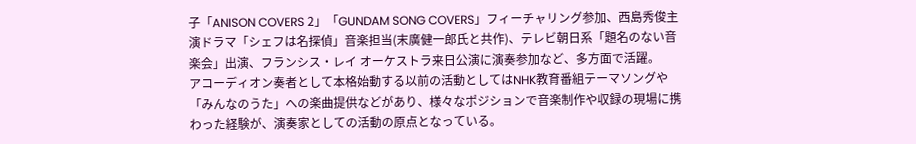子「ANISON COVERS 2」「GUNDAM SONG COVERS」フィーチャリング参加、西島秀俊主演ドラマ「シェフは名探偵」音楽担当(末廣健一郎氏と共作)、テレビ朝日系「題名のない音楽会」出演、フランシス・レイ オーケストラ来日公演に演奏参加など、多方面で活躍。
アコーディオン奏者として本格始動する以前の活動としてはNHK教育番組テーマソングや「みんなのうた」への楽曲提供などがあり、様々なポジションで音楽制作や収録の現場に携わった経験が、演奏家としての活動の原点となっている。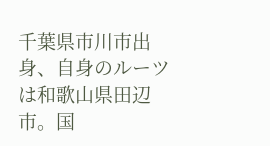千葉県市川市出身、自身のルーツは和歌山県田辺市。国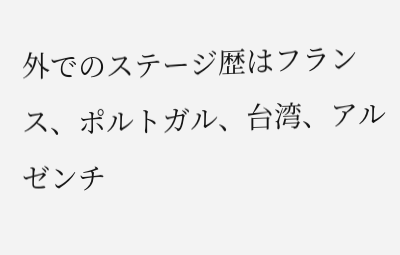外でのステージ歴はフランス、ポルトガル、台湾、アルゼンチ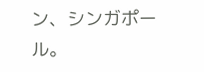ン、シンガポール。